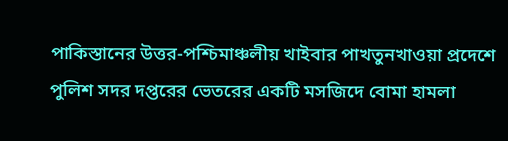পাকিস্তানের উত্তর-পশ্চিমাঞ্চলীয় খাইবার পাখতুনখাওয়া প্রদেশে পুলিশ সদর দপ্তরের ভেতরের একটি মসজিদে বোমা হামলা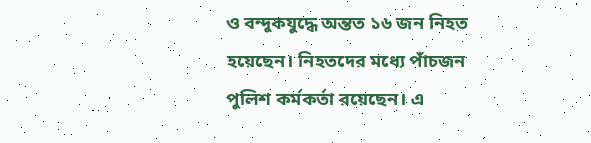ও বন্দুকযুদ্ধে অন্তত ১৬ জন নিহত হয়েছেন। নিহতদের মধ্যে পাঁচজন পুলিশ কর্মকর্তা রয়েছেন। এ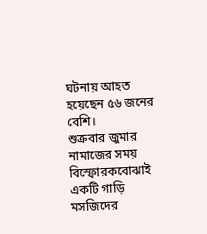ঘটনায় আহত হয়েছেন ৫৬ জনের বেশি।
শুক্রবার জুমার নামাজের সময় বিস্ফোরকবোঝাই একটি গাড়ি মসজিদের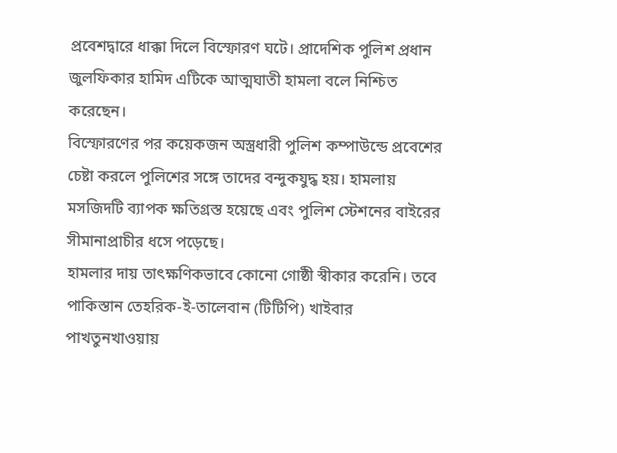প্রবেশদ্বারে ধাক্কা দিলে বিস্ফোরণ ঘটে। প্রাদেশিক পুলিশ প্রধান জুলফিকার হামিদ এটিকে আত্মঘাতী হামলা বলে নিশ্চিত করেছেন।
বিস্ফোরণের পর কয়েকজন অস্ত্রধারী পুলিশ কম্পাউন্ডে প্রবেশের চেষ্টা করলে পুলিশের সঙ্গে তাদের বন্দুকযুদ্ধ হয়। হামলায় মসজিদটি ব্যাপক ক্ষতিগ্রস্ত হয়েছে এবং পুলিশ স্টেশনের বাইরের সীমানাপ্রাচীর ধসে পড়েছে।
হামলার দায় তাৎক্ষণিকভাবে কোনো গোষ্ঠী স্বীকার করেনি। তবে পাকিস্তান তেহরিক-ই-তালেবান (টিটিপি) খাইবার পাখতুনখাওয়ায়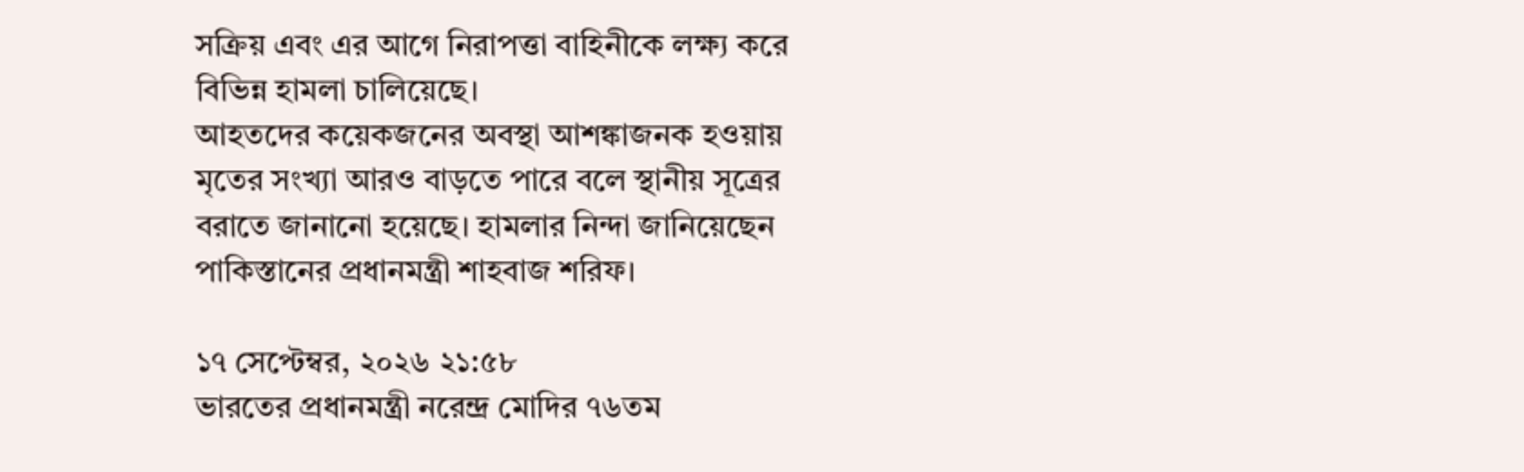সক্রিয় এবং এর আগে নিরাপত্তা বাহিনীকে লক্ষ্য করে বিভিন্ন হামলা চালিয়েছে।
আহতদের কয়েকজনের অবস্থা আশঙ্কাজনক হওয়ায় মৃতের সংখ্যা আরও বাড়তে পারে বলে স্থানীয় সূত্রের বরাতে জানানো হয়েছে। হামলার নিন্দা জানিয়েছেন পাকিস্তানের প্রধানমন্ত্রী শাহবাজ শরিফ।

১৭ সেপ্টেম্বর, ২০২৬ ২১:৫৮
ভারতের প্রধানমন্ত্রী নরেন্দ্র মোদির ৭৬তম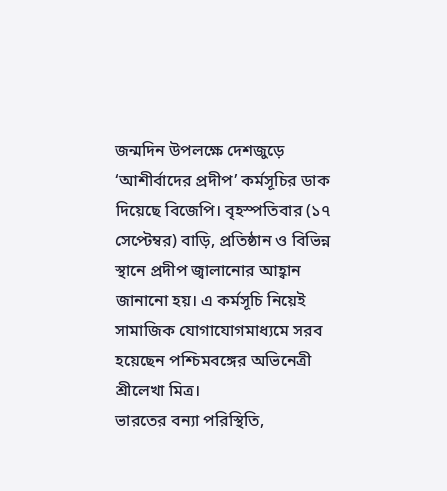জন্মদিন উপলক্ষে দেশজুড়ে ‘আশীর্বাদের প্রদীপ’ কর্মসূচির ডাক দিয়েছে বিজেপি। বৃহস্পতিবার (১৭ সেপ্টেম্বর) বাড়ি, প্রতিষ্ঠান ও বিভিন্ন স্থানে প্রদীপ জ্বালানোর আহ্বান জানানো হয়। এ কর্মসূচি নিয়েই সামাজিক যোগাযোগমাধ্যমে সরব হয়েছেন পশ্চিমবঙ্গের অভিনেত্রী শ্রীলেখা মিত্র।
ভারতের বন্যা পরিস্থিতি,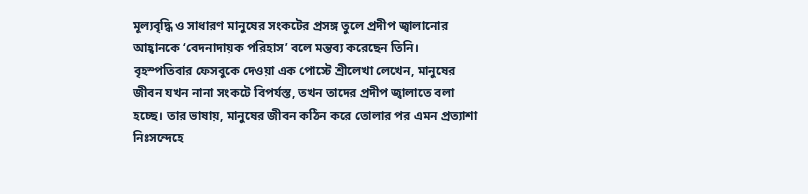মূল্যবৃদ্ধি ও সাধারণ মানুষের সংকটের প্রসঙ্গ তুলে প্রদীপ জ্বালানোর আহ্বানকে ‘বেদনাদায়ক পরিহাস’ বলে মন্তব্য করেছেন তিনি।
বৃহস্পতিবার ফেসবুকে দেওয়া এক পোস্টে শ্রীলেখা লেখেন, মানুষের জীবন যখন নানা সংকটে বিপর্যস্ত, তখন তাদের প্রদীপ জ্বালাতে বলা হচ্ছে। তার ভাষায়, মানুষের জীবন কঠিন করে তোলার পর এমন প্রত্যাশা নিঃসন্দেহে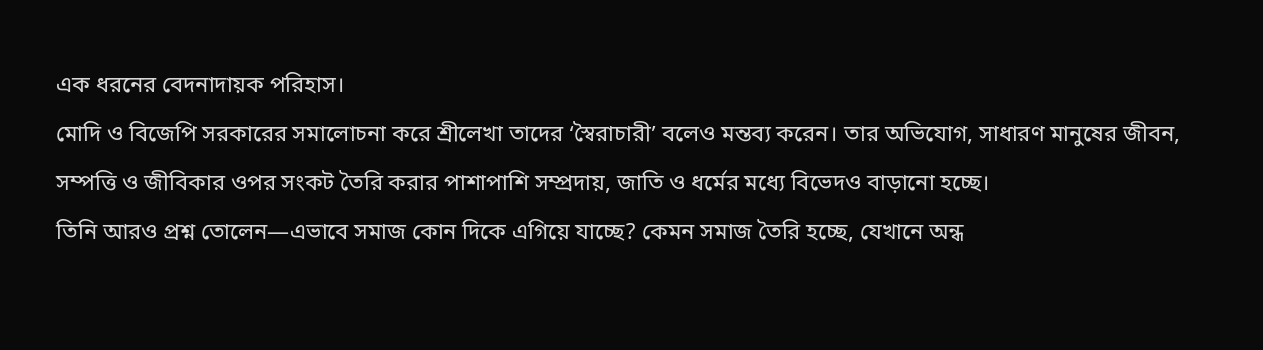এক ধরনের বেদনাদায়ক পরিহাস।
মোদি ও বিজেপি সরকারের সমালোচনা করে শ্রীলেখা তাদের ‘স্বৈরাচারী’ বলেও মন্তব্য করেন। তার অভিযোগ, সাধারণ মানুষের জীবন, সম্পত্তি ও জীবিকার ওপর সংকট তৈরি করার পাশাপাশি সম্প্রদায়, জাতি ও ধর্মের মধ্যে বিভেদও বাড়ানো হচ্ছে।
তিনি আরও প্রশ্ন তোলেন—এভাবে সমাজ কোন দিকে এগিয়ে যাচ্ছে? কেমন সমাজ তৈরি হচ্ছে, যেখানে অন্ধ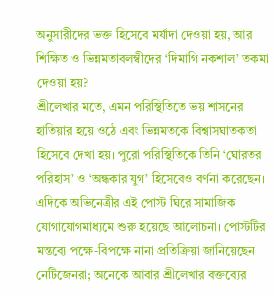অনুসারীদের ভক্ত হিসেবে মর্যাদা দেওয়া হয়, আর শিক্ষিত ও ভিন্নমতাবলম্বীদের ‘দিমাগি নকশাল’ তকমা দেওয়া হয়?
শ্রীলেখার মতে, এমন পরিস্থিতিতে ভয় শাসনের হাতিয়ার হয়ে ওঠে এবং ভিন্নমতকে বিশ্বাসঘাতকতা হিসেবে দেখা হয়। পুরো পরিস্থিতিকে তিনি ‘ঘোরতর পরিহাস’ ও ‘অন্ধকার যুগ’ হিসেবেও বর্ণনা করেছেন।
এদিকে অভিনেত্রীর এই পোস্ট ঘিরে সামাজিক যোগাযোগমাধ্যমে শুরু হয়েছে আলোচনা। পোস্টটির মন্তব্যে পক্ষে-বিপক্ষে নানা প্রতিক্রিয়া জানিয়েছেন নেটিজেনরা; অনেকে আবার শ্রীলেখার বক্তব্যের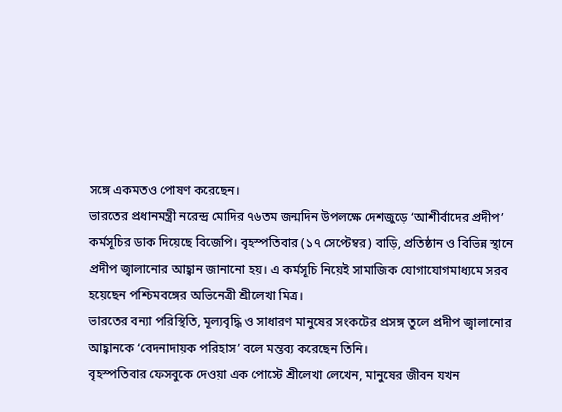সঙ্গে একমতও পোষণ করেছেন।
ভারতের প্রধানমন্ত্রী নরেন্দ্র মোদির ৭৬তম জন্মদিন উপলক্ষে দেশজুড়ে ‘আশীর্বাদের প্রদীপ’ কর্মসূচির ডাক দিয়েছে বিজেপি। বৃহস্পতিবার (১৭ সেপ্টেম্বর) বাড়ি, প্রতিষ্ঠান ও বিভিন্ন স্থানে প্রদীপ জ্বালানোর আহ্বান জানানো হয়। এ কর্মসূচি নিয়েই সামাজিক যোগাযোগমাধ্যমে সরব হয়েছেন পশ্চিমবঙ্গের অভিনেত্রী শ্রীলেখা মিত্র।
ভারতের বন্যা পরিস্থিতি, মূল্যবৃদ্ধি ও সাধারণ মানুষের সংকটের প্রসঙ্গ তুলে প্রদীপ জ্বালানোর আহ্বানকে ‘বেদনাদায়ক পরিহাস’ বলে মন্তব্য করেছেন তিনি।
বৃহস্পতিবার ফেসবুকে দেওয়া এক পোস্টে শ্রীলেখা লেখেন, মানুষের জীবন যখন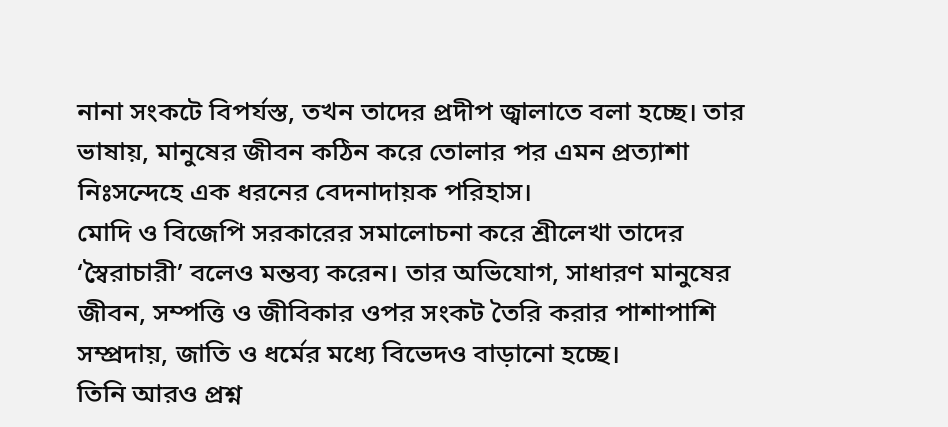নানা সংকটে বিপর্যস্ত, তখন তাদের প্রদীপ জ্বালাতে বলা হচ্ছে। তার ভাষায়, মানুষের জীবন কঠিন করে তোলার পর এমন প্রত্যাশা নিঃসন্দেহে এক ধরনের বেদনাদায়ক পরিহাস।
মোদি ও বিজেপি সরকারের সমালোচনা করে শ্রীলেখা তাদের ‘স্বৈরাচারী’ বলেও মন্তব্য করেন। তার অভিযোগ, সাধারণ মানুষের জীবন, সম্পত্তি ও জীবিকার ওপর সংকট তৈরি করার পাশাপাশি সম্প্রদায়, জাতি ও ধর্মের মধ্যে বিভেদও বাড়ানো হচ্ছে।
তিনি আরও প্রশ্ন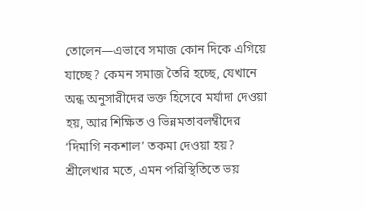তোলেন—এভাবে সমাজ কোন দিকে এগিয়ে যাচ্ছে? কেমন সমাজ তৈরি হচ্ছে, যেখানে অন্ধ অনুসারীদের ভক্ত হিসেবে মর্যাদা দেওয়া হয়, আর শিক্ষিত ও ভিন্নমতাবলম্বীদের ‘দিমাগি নকশাল’ তকমা দেওয়া হয়?
শ্রীলেখার মতে, এমন পরিস্থিতিতে ভয়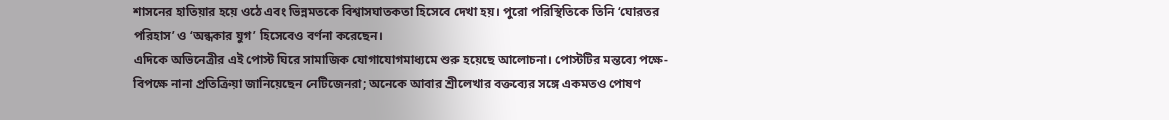শাসনের হাতিয়ার হয়ে ওঠে এবং ভিন্নমতকে বিশ্বাসঘাতকতা হিসেবে দেখা হয়। পুরো পরিস্থিতিকে তিনি ‘ঘোরতর পরিহাস’ ও ‘অন্ধকার যুগ’ হিসেবেও বর্ণনা করেছেন।
এদিকে অভিনেত্রীর এই পোস্ট ঘিরে সামাজিক যোগাযোগমাধ্যমে শুরু হয়েছে আলোচনা। পোস্টটির মন্তব্যে পক্ষে-বিপক্ষে নানা প্রতিক্রিয়া জানিয়েছেন নেটিজেনরা; অনেকে আবার শ্রীলেখার বক্তব্যের সঙ্গে একমতও পোষণ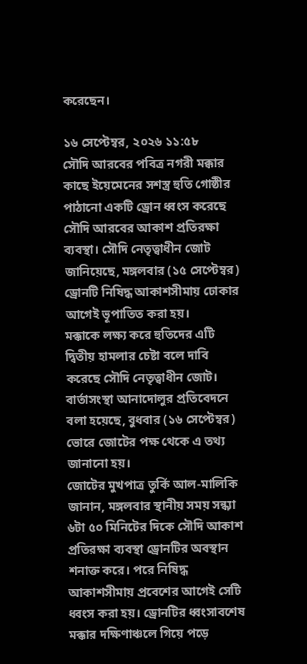করেছেন।

১৬ সেপ্টেম্বর, ২০২৬ ১১:৫৮
সৌদি আরবের পবিত্র নগরী মক্কার কাছে ইয়েমেনের সশস্ত্র হুতি গোষ্ঠীর পাঠানো একটি ড্রোন ধ্বংস করেছে সৌদি আরবের আকাশ প্রতিরক্ষা ব্যবস্থা। সৌদি নেতৃত্বাধীন জোট জানিয়েছে, মঙ্গলবার (১৫ সেপ্টেম্বর) ড্রোনটি নিষিদ্ধ আকাশসীমায় ঢোকার আগেই ভূপাতিত করা হয়।
মক্কাকে লক্ষ্য করে হুতিদের এটি দ্বিতীয় হামলার চেষ্টা বলে দাবি করেছে সৌদি নেতৃত্বাধীন জোট। বার্তাসংস্থা আনাদোলুর প্রতিবেদনে বলা হয়েছে, বুধবার (১৬ সেপ্টেম্বর) ভোরে জোটের পক্ষ থেকে এ তথ্য জানানো হয়।
জোটের মুখপাত্র তুর্কি আল-মালিকি জানান, মঙ্গলবার স্থানীয় সময় সন্ধ্যা ৬টা ৫০ মিনিটের দিকে সৌদি আকাশ প্রতিরক্ষা ব্যবস্থা ড্রোনটির অবস্থান শনাক্ত করে। পরে নিষিদ্ধ আকাশসীমায় প্রবেশের আগেই সেটি ধ্বংস করা হয়। ড্রোনটির ধ্বংসাবশেষ মক্কার দক্ষিণাঞ্চলে গিয়ে পড়ে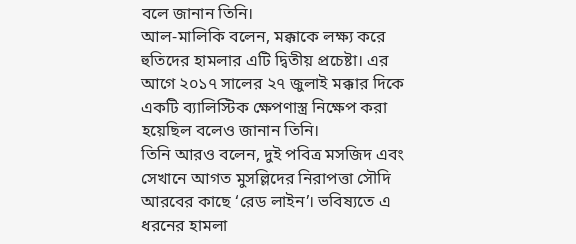বলে জানান তিনি।
আল-মালিকি বলেন, মক্কাকে লক্ষ্য করে হুতিদের হামলার এটি দ্বিতীয় প্রচেষ্টা। এর আগে ২০১৭ সালের ২৭ জুলাই মক্কার দিকে একটি ব্যালিস্টিক ক্ষেপণাস্ত্র নিক্ষেপ করা হয়েছিল বলেও জানান তিনি।
তিনি আরও বলেন, দুই পবিত্র মসজিদ এবং সেখানে আগত মুসল্লিদের নিরাপত্তা সৌদি আরবের কাছে ‘রেড লাইন’। ভবিষ্যতে এ ধরনের হামলা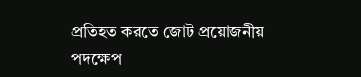প্রতিহত করতে জোট প্রয়োজনীয় পদক্ষেপ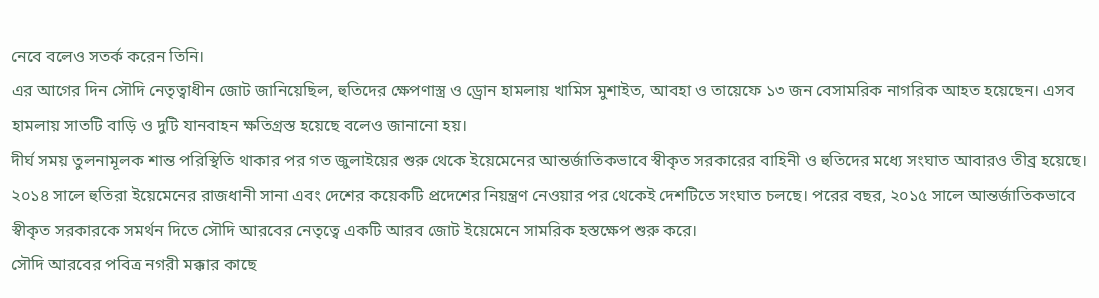নেবে বলেও সতর্ক করেন তিনি।
এর আগের দিন সৌদি নেতৃত্বাধীন জোট জানিয়েছিল, হুতিদের ক্ষেপণাস্ত্র ও ড্রোন হামলায় খামিস মুশাইত, আবহা ও তায়েফে ১৩ জন বেসামরিক নাগরিক আহত হয়েছেন। এসব হামলায় সাতটি বাড়ি ও দুটি যানবাহন ক্ষতিগ্রস্ত হয়েছে বলেও জানানো হয়।
দীর্ঘ সময় তুলনামূলক শান্ত পরিস্থিতি থাকার পর গত জুলাইয়ের শুরু থেকে ইয়েমেনের আন্তর্জাতিকভাবে স্বীকৃত সরকারের বাহিনী ও হুতিদের মধ্যে সংঘাত আবারও তীব্র হয়েছে।
২০১৪ সালে হুতিরা ইয়েমেনের রাজধানী সানা এবং দেশের কয়েকটি প্রদেশের নিয়ন্ত্রণ নেওয়ার পর থেকেই দেশটিতে সংঘাত চলছে। পরের বছর, ২০১৫ সালে আন্তর্জাতিকভাবে স্বীকৃত সরকারকে সমর্থন দিতে সৌদি আরবের নেতৃত্বে একটি আরব জোট ইয়েমেনে সামরিক হস্তক্ষেপ শুরু করে।
সৌদি আরবের পবিত্র নগরী মক্কার কাছে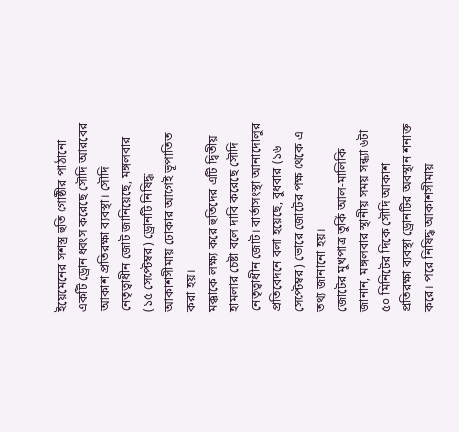ইয়েমেনের সশস্ত্র হুতি গোষ্ঠীর পাঠানো একটি ড্রোন ধ্বংস করেছে সৌদি আরবের আকাশ প্রতিরক্ষা ব্যবস্থা। সৌদি নেতৃত্বাধীন জোট জানিয়েছে, মঙ্গলবার (১৫ সেপ্টেম্বর) ড্রোনটি নিষিদ্ধ আকাশসীমায় ঢোকার আগেই ভূপাতিত করা হয়।
মক্কাকে লক্ষ্য করে হুতিদের এটি দ্বিতীয় হামলার চেষ্টা বলে দাবি করেছে সৌদি নেতৃত্বাধীন জোট। বার্তাসংস্থা আনাদোলুর প্রতিবেদনে বলা হয়েছে, বুধবার (১৬ সেপ্টেম্বর) ভোরে জোটের পক্ষ থেকে এ তথ্য জানানো হয়।
জোটের মুখপাত্র তুর্কি আল-মালিকি জানান, মঙ্গলবার স্থানীয় সময় সন্ধ্যা ৬টা ৫০ মিনিটের দিকে সৌদি আকাশ প্রতিরক্ষা ব্যবস্থা ড্রোনটির অবস্থান শনাক্ত করে। পরে নিষিদ্ধ আকাশসীমায়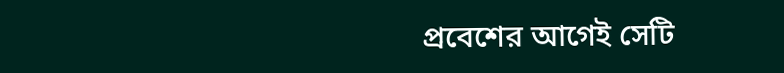প্রবেশের আগেই সেটি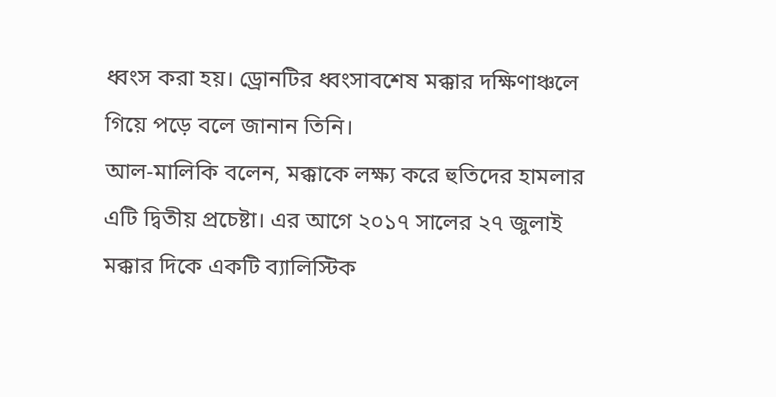ধ্বংস করা হয়। ড্রোনটির ধ্বংসাবশেষ মক্কার দক্ষিণাঞ্চলে গিয়ে পড়ে বলে জানান তিনি।
আল-মালিকি বলেন, মক্কাকে লক্ষ্য করে হুতিদের হামলার এটি দ্বিতীয় প্রচেষ্টা। এর আগে ২০১৭ সালের ২৭ জুলাই মক্কার দিকে একটি ব্যালিস্টিক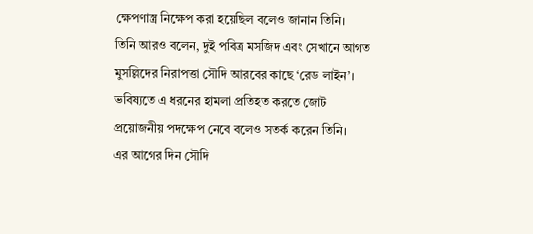ক্ষেপণাস্ত্র নিক্ষেপ করা হয়েছিল বলেও জানান তিনি।
তিনি আরও বলেন, দুই পবিত্র মসজিদ এবং সেখানে আগত মুসল্লিদের নিরাপত্তা সৌদি আরবের কাছে ‘রেড লাইন’। ভবিষ্যতে এ ধরনের হামলা প্রতিহত করতে জোট প্রয়োজনীয় পদক্ষেপ নেবে বলেও সতর্ক করেন তিনি।
এর আগের দিন সৌদি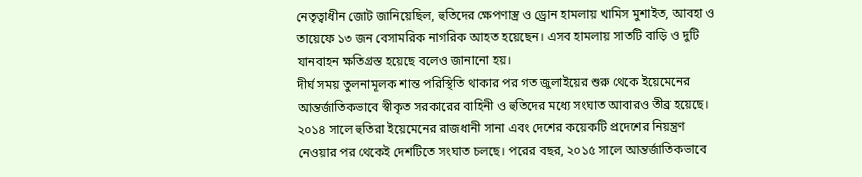নেতৃত্বাধীন জোট জানিয়েছিল, হুতিদের ক্ষেপণাস্ত্র ও ড্রোন হামলায় খামিস মুশাইত, আবহা ও তায়েফে ১৩ জন বেসামরিক নাগরিক আহত হয়েছেন। এসব হামলায় সাতটি বাড়ি ও দুটি যানবাহন ক্ষতিগ্রস্ত হয়েছে বলেও জানানো হয়।
দীর্ঘ সময় তুলনামূলক শান্ত পরিস্থিতি থাকার পর গত জুলাইয়ের শুরু থেকে ইয়েমেনের আন্তর্জাতিকভাবে স্বীকৃত সরকারের বাহিনী ও হুতিদের মধ্যে সংঘাত আবারও তীব্র হয়েছে।
২০১৪ সালে হুতিরা ইয়েমেনের রাজধানী সানা এবং দেশের কয়েকটি প্রদেশের নিয়ন্ত্রণ নেওয়ার পর থেকেই দেশটিতে সংঘাত চলছে। পরের বছর, ২০১৫ সালে আন্তর্জাতিকভাবে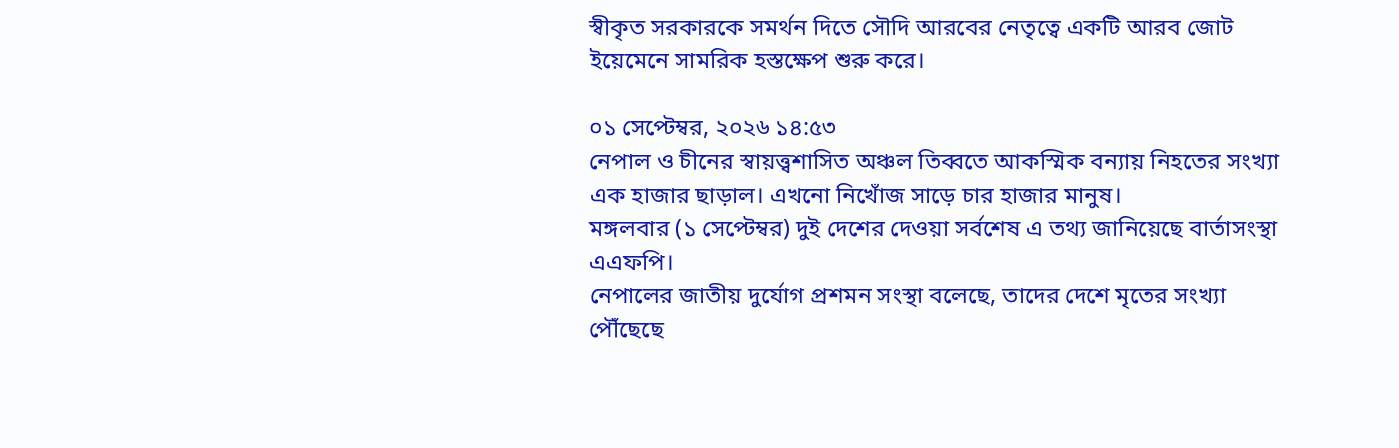স্বীকৃত সরকারকে সমর্থন দিতে সৌদি আরবের নেতৃত্বে একটি আরব জোট ইয়েমেনে সামরিক হস্তক্ষেপ শুরু করে।

০১ সেপ্টেম্বর, ২০২৬ ১৪:৫৩
নেপাল ও চীনের স্বায়ত্ত্বশাসিত অঞ্চল তিব্বতে আকস্মিক বন্যায় নিহতের সংখ্যা এক হাজার ছাড়াল। এখনো নিখোঁজ সাড়ে চার হাজার মানুষ।
মঙ্গলবার (১ সেপ্টেম্বর) দুই দেশের দেওয়া সর্বশেষ এ তথ্য জানিয়েছে বার্তাসংস্থা এএফপি।
নেপালের জাতীয় দুর্যোগ প্রশমন সংস্থা বলেছে, তাদের দেশে মৃতের সংখ্যা পৌঁছেছে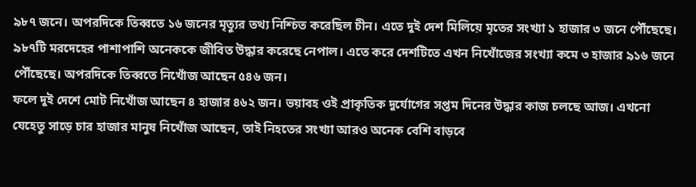৯৮৭ জনে। অপরদিকে তিব্বতে ১৬ জনের মৃত্যুর তথ্য নিশ্চিত করেছিল চীন। এতে দুই দেশ মিলিয়ে মৃতের সংখ্যা ১ হাজার ৩ জনে পৌঁছেছে।
৯৮৭টি মরদেহের পাশাপাশি অনেককে জীবিত উদ্ধার করেছে নেপাল। এতে করে দেশটিতে এখন নিখোঁজের সংখ্যা কমে ৩ হাজার ৯১৬ জনে পৌঁছেছে। অপরদিকে তিব্বতে নিখোঁজ আছেন ৫৪৬ জন।
ফলে দুই দেশে মোট নিখোঁজ আছেন ৪ হাজার ৪৬২ জন। ভয়াবহ ওই প্রাকৃতিক দুর্যোগের সপ্তম দিনের উদ্ধার কাজ চলছে আজ। এখনো যেহেতু সাড়ে চার হাজার মানুষ নিখোঁজ আছেন, তাই নিহতের সংখ্যা আরও অনেক বেশি বাড়বে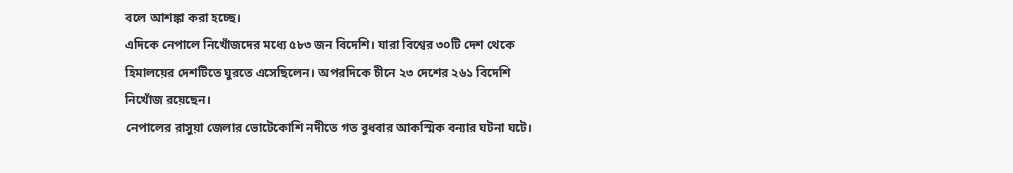বলে আশঙ্কা করা হচ্ছে।
এদিকে নেপালে নিখোঁজদের মধ্যে ৫৮৩ জন বিদেশি। যারা বিশ্বের ৩০টি দেশ থেকে হিমালয়ের দেশটিতে ঘুরতে এসেছিলেন। অপরদিকে চীনে ২৩ দেশের ২৬১ বিদেশি নিখোঁজ রয়েছেন।
নেপালের রাসুয়া জেলার ভোটেকোশি নদীতে গত বুধবার আকস্মিক বন্যার ঘটনা ঘটে।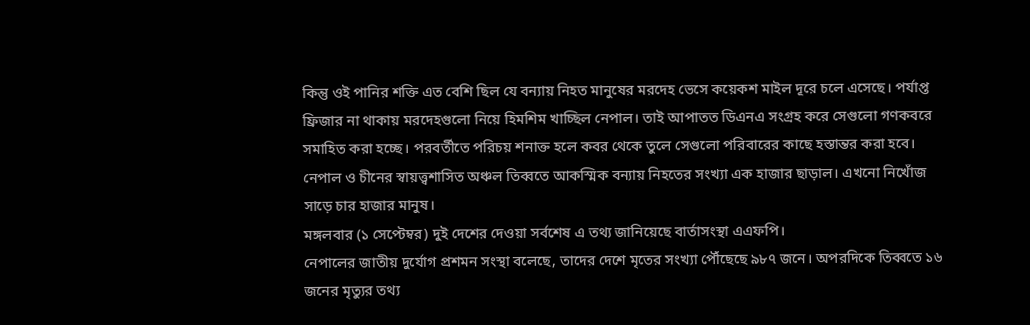কিন্তু ওই পানির শক্তি এত বেশি ছিল যে বন্যায় নিহত মানুষের মরদেহ ভেসে কয়েকশ মাইল দূরে চলে এসেছে। পর্যাপ্ত ফ্রিজার না থাকায় মরদেহগুলো নিয়ে হিমশিম খাচ্ছিল নেপাল। তাই আপাতত ডিএনএ সংগ্রহ করে সেগুলো গণকবরে সমাহিত করা হচ্ছে। পরবর্তীতে পরিচয় শনাক্ত হলে কবর থেকে তুলে সেগুলো পরিবারের কাছে হস্তান্তর করা হবে।
নেপাল ও চীনের স্বায়ত্ত্বশাসিত অঞ্চল তিব্বতে আকস্মিক বন্যায় নিহতের সংখ্যা এক হাজার ছাড়াল। এখনো নিখোঁজ সাড়ে চার হাজার মানুষ।
মঙ্গলবার (১ সেপ্টেম্বর) দুই দেশের দেওয়া সর্বশেষ এ তথ্য জানিয়েছে বার্তাসংস্থা এএফপি।
নেপালের জাতীয় দুর্যোগ প্রশমন সংস্থা বলেছে, তাদের দেশে মৃতের সংখ্যা পৌঁছেছে ৯৮৭ জনে। অপরদিকে তিব্বতে ১৬ জনের মৃত্যুর তথ্য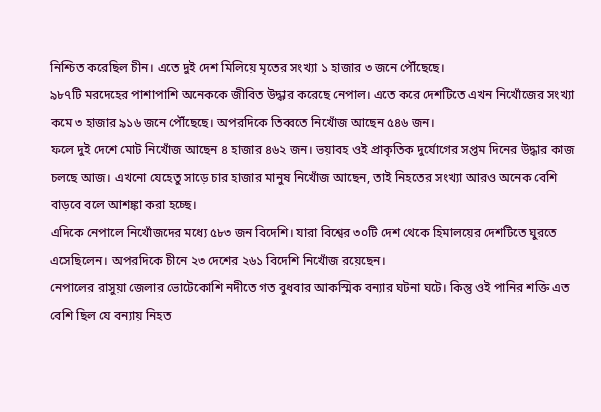নিশ্চিত করেছিল চীন। এতে দুই দেশ মিলিয়ে মৃতের সংখ্যা ১ হাজার ৩ জনে পৌঁছেছে।
৯৮৭টি মরদেহের পাশাপাশি অনেককে জীবিত উদ্ধার করেছে নেপাল। এতে করে দেশটিতে এখন নিখোঁজের সংখ্যা কমে ৩ হাজার ৯১৬ জনে পৌঁছেছে। অপরদিকে তিব্বতে নিখোঁজ আছেন ৫৪৬ জন।
ফলে দুই দেশে মোট নিখোঁজ আছেন ৪ হাজার ৪৬২ জন। ভয়াবহ ওই প্রাকৃতিক দুর্যোগের সপ্তম দিনের উদ্ধার কাজ চলছে আজ। এখনো যেহেতু সাড়ে চার হাজার মানুষ নিখোঁজ আছেন, তাই নিহতের সংখ্যা আরও অনেক বেশি বাড়বে বলে আশঙ্কা করা হচ্ছে।
এদিকে নেপালে নিখোঁজদের মধ্যে ৫৮৩ জন বিদেশি। যারা বিশ্বের ৩০টি দেশ থেকে হিমালয়ের দেশটিতে ঘুরতে এসেছিলেন। অপরদিকে চীনে ২৩ দেশের ২৬১ বিদেশি নিখোঁজ রয়েছেন।
নেপালের রাসুয়া জেলার ভোটেকোশি নদীতে গত বুধবার আকস্মিক বন্যার ঘটনা ঘটে। কিন্তু ওই পানির শক্তি এত বেশি ছিল যে বন্যায় নিহত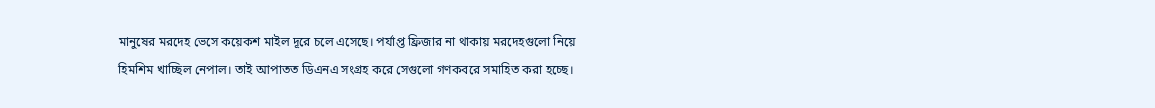মানুষের মরদেহ ভেসে কয়েকশ মাইল দূরে চলে এসেছে। পর্যাপ্ত ফ্রিজার না থাকায় মরদেহগুলো নিয়ে হিমশিম খাচ্ছিল নেপাল। তাই আপাতত ডিএনএ সংগ্রহ করে সেগুলো গণকবরে সমাহিত করা হচ্ছে।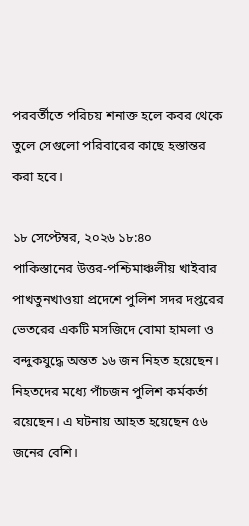পরবর্তীতে পরিচয় শনাক্ত হলে কবর থেকে তুলে সেগুলো পরিবারের কাছে হস্তান্তর করা হবে।

১৮ সেপ্টেম্বর, ২০২৬ ১৮:৪০
পাকিস্তানের উত্তর-পশ্চিমাঞ্চলীয় খাইবার পাখতুনখাওয়া প্রদেশে পুলিশ সদর দপ্তরের ভেতরের একটি মসজিদে বোমা হামলা ও বন্দুকযুদ্ধে অন্তত ১৬ জন নিহত হয়েছেন। নিহতদের মধ্যে পাঁচজন পুলিশ কর্মকর্তা রয়েছেন। এ ঘটনায় আহত হয়েছেন ৫৬ জনের বেশি।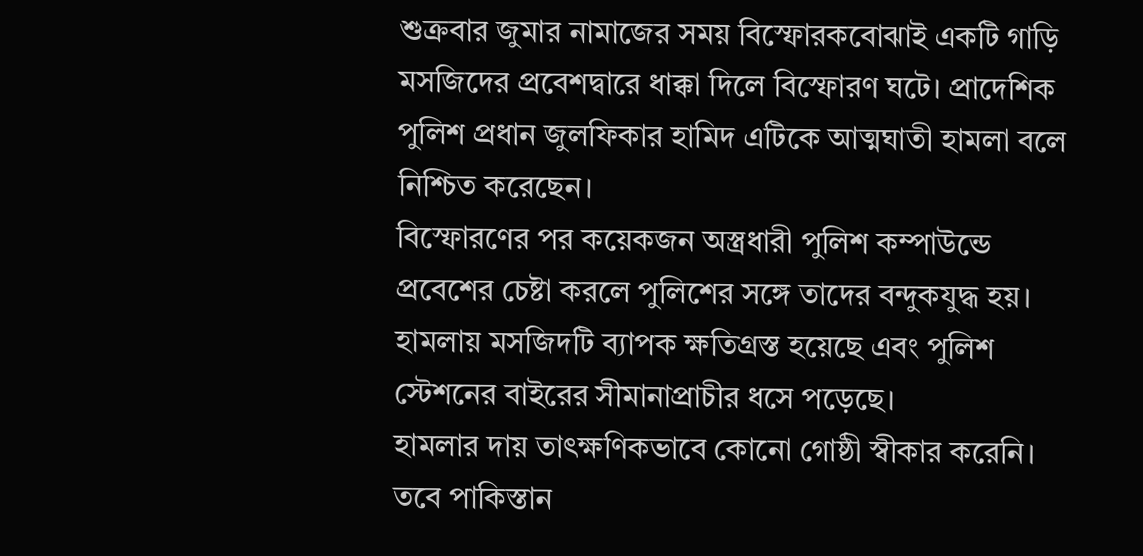শুক্রবার জুমার নামাজের সময় বিস্ফোরকবোঝাই একটি গাড়ি মসজিদের প্রবেশদ্বারে ধাক্কা দিলে বিস্ফোরণ ঘটে। প্রাদেশিক পুলিশ প্রধান জুলফিকার হামিদ এটিকে আত্মঘাতী হামলা বলে নিশ্চিত করেছেন।
বিস্ফোরণের পর কয়েকজন অস্ত্রধারী পুলিশ কম্পাউন্ডে প্রবেশের চেষ্টা করলে পুলিশের সঙ্গে তাদের বন্দুকযুদ্ধ হয়। হামলায় মসজিদটি ব্যাপক ক্ষতিগ্রস্ত হয়েছে এবং পুলিশ স্টেশনের বাইরের সীমানাপ্রাচীর ধসে পড়েছে।
হামলার দায় তাৎক্ষণিকভাবে কোনো গোষ্ঠী স্বীকার করেনি। তবে পাকিস্তান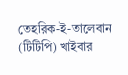তেহরিক-ই-তালেবান (টিটিপি) খাইবার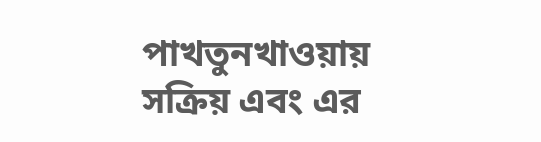পাখতুনখাওয়ায় সক্রিয় এবং এর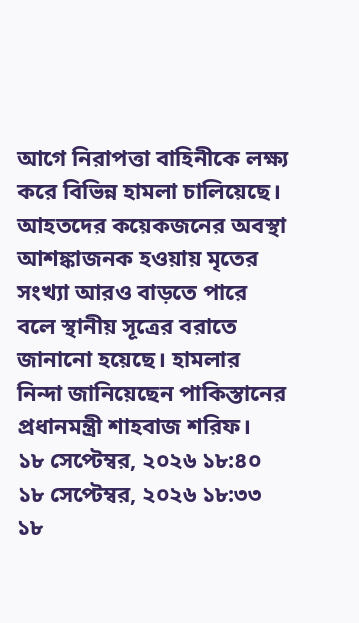আগে নিরাপত্তা বাহিনীকে লক্ষ্য করে বিভিন্ন হামলা চালিয়েছে।
আহতদের কয়েকজনের অবস্থা আশঙ্কাজনক হওয়ায় মৃতের সংখ্যা আরও বাড়তে পারে বলে স্থানীয় সূত্রের বরাতে জানানো হয়েছে। হামলার নিন্দা জানিয়েছেন পাকিস্তানের প্রধানমন্ত্রী শাহবাজ শরিফ।
১৮ সেপ্টেম্বর, ২০২৬ ১৮:৪০
১৮ সেপ্টেম্বর, ২০২৬ ১৮:৩৩
১৮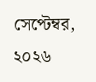সেপ্টেম্বর, ২০২৬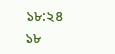১৮:২৪
১৮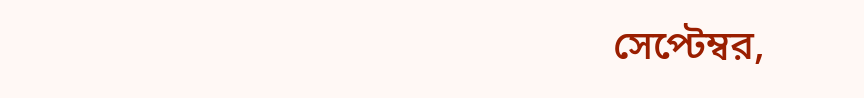সেপ্টেম্বর,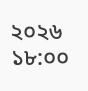২০২৬ ১৮:০০